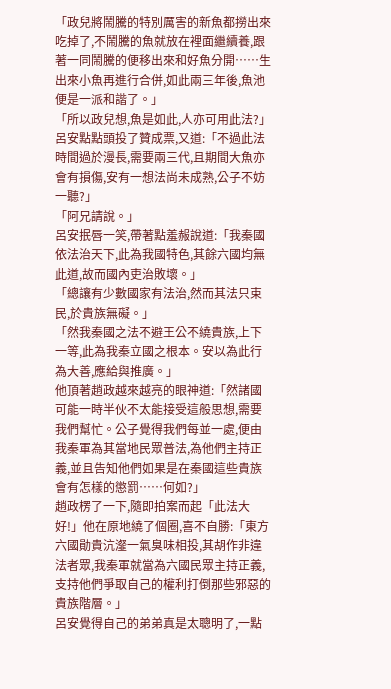「政兒將鬧騰的特別厲害的新魚都撈出來吃掉了,不鬧騰的魚就放在裡面繼續養,跟著一同鬧騰的便移出來和好魚分開……生出來小魚再進行合併,如此兩三年後,魚池便是一派和諧了。」
「所以政兒想,魚是如此,人亦可用此法?」
呂安點點頭投了贊成票,又道:「不過此法時間過於漫長,需要兩三代,且期間大魚亦會有損傷,安有一想法尚未成熟,公子不妨一聽?」
「阿兄請說。」
呂安抿唇一笑,帶著點羞赧說道:「我秦國依法治天下,此為我國特色,其餘六國均無此道,故而國內吏治敗壞。」
「總讓有少數國家有法治,然而其法只束民,於貴族無礙。」
「然我秦國之法不避王公不繞貴族,上下一等,此為我秦立國之根本。安以為此行為大善,應給與推廣。」
他頂著趙政越來越亮的眼神道:「然諸國可能一時半伙不太能接受這般思想,需要我們幫忙。公子覺得我們每並一處,便由我秦軍為其當地民眾普法,為他們主持正義,並且告知他們如果是在秦國這些貴族會有怎樣的懲罰……何如?」
趙政楞了一下,隨即拍案而起「此法大好!」他在原地繞了個圈,喜不自勝:「東方六國勛貴沆瀣一氣臭味相投,其胡作非違法者眾,我秦軍就當為六國民眾主持正義,支持他們爭取自己的權利打倒那些邪惡的貴族階層。」
呂安覺得自己的弟弟真是太聰明了,一點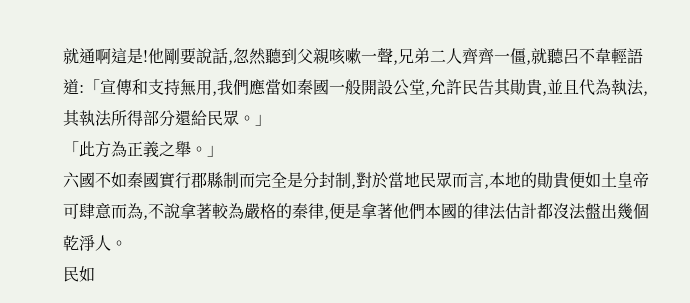就通啊這是!他剛要說話,忽然聽到父親咳嗽一聲,兄弟二人齊齊一僵,就聽呂不韋輕語道:「宣傳和支持無用,我們應當如秦國一般開設公堂,允許民告其勛貴,並且代為執法,其執法所得部分還給民眾。」
「此方為正義之舉。」
六國不如秦國實行郡縣制而完全是分封制,對於當地民眾而言,本地的勛貴便如土皇帝可肆意而為,不說拿著較為嚴格的秦律,便是拿著他們本國的律法估計都沒法盤出幾個乾淨人。
民如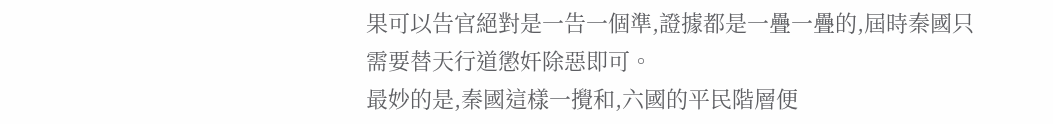果可以告官絕對是一告一個準,證據都是一疊一疊的,屆時秦國只需要替天行道懲奸除惡即可。
最妙的是,秦國這樣一攪和,六國的平民階層便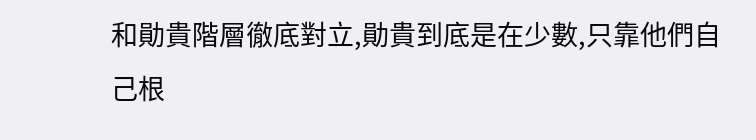和勛貴階層徹底對立,勛貴到底是在少數,只靠他們自己根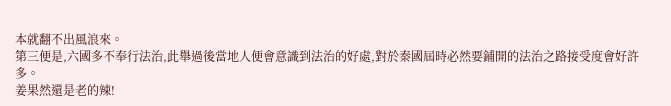本就翻不出風浪來。
第三便是,六國多不奉行法治,此舉過後當地人便會意識到法治的好處,對於秦國屆時必然要鋪開的法治之路接受度會好許多。
姜果然還是老的辣!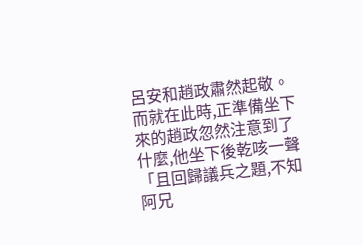呂安和趙政肅然起敬。
而就在此時,正準備坐下來的趙政忽然注意到了什麼,他坐下後乾咳一聲「且回歸議兵之題,不知阿兄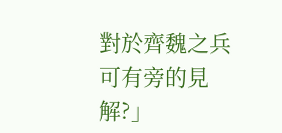對於齊魏之兵可有旁的見解?」